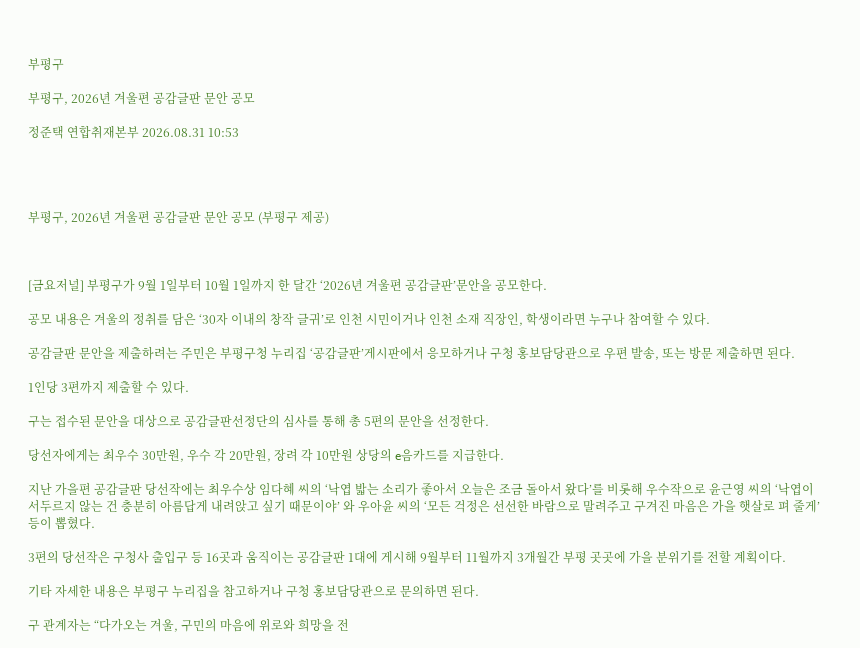부평구

부평구, 2026년 겨울편 공감글판 문안 공모

정준택 연합취재본부 2026.08.31 10:53




부평구, 2026년 겨울편 공감글판 문안 공모 (부평구 제공)



[금요저널] 부평구가 9월 1일부터 10월 1일까지 한 달간 ‘2026년 겨울편 공감글판’문안을 공모한다.

공모 내용은 겨울의 정취를 담은 ‘30자 이내의 창작 글귀’로 인천 시민이거나 인천 소재 직장인, 학생이라면 누구나 참여할 수 있다.

공감글판 문안을 제출하려는 주민은 부평구청 누리집 ‘공감글판’게시판에서 응모하거나 구청 홍보담당관으로 우편 발송, 또는 방문 제출하면 된다.

1인당 3편까지 제출할 수 있다.

구는 접수된 문안을 대상으로 공감글판선정단의 심사를 통해 총 5편의 문안을 선정한다.

당선자에게는 최우수 30만원, 우수 각 20만원, 장려 각 10만원 상당의 e음카드를 지급한다.

지난 가을편 공감글판 당선작에는 최우수상 임다혜 씨의 ‘낙엽 밟는 소리가 좋아서 오늘은 조금 돌아서 왔다’를 비롯해 우수작으로 윤근영 씨의 ‘낙엽이 서두르지 않는 건 충분히 아름답게 내려앉고 싶기 때문이야’ 와 우아윤 씨의 ‘모든 걱정은 선선한 바람으로 말려주고 구겨진 마음은 가을 햇살로 펴 줄게’등이 뽑혔다.

3편의 당선작은 구청사 출입구 등 16곳과 움직이는 공감글판 1대에 게시해 9월부터 11월까지 3개월간 부평 곳곳에 가을 분위기를 전할 계획이다.

기타 자세한 내용은 부평구 누리집을 참고하거나 구청 홍보담당관으로 문의하면 된다.

구 관계자는 “다가오는 겨울, 구민의 마음에 위로와 희망을 전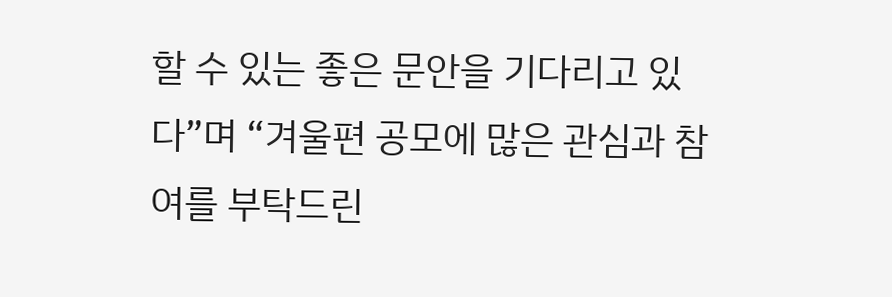할 수 있는 좋은 문안을 기다리고 있다”며 “겨울편 공모에 많은 관심과 참여를 부탁드린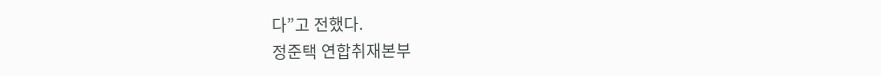다”고 전했다.
정준택 연합취재본부